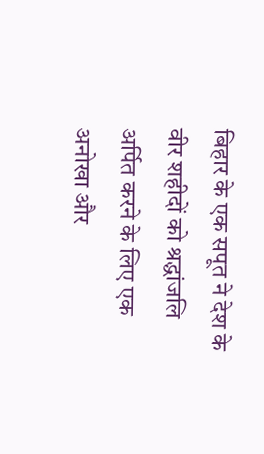बिहार के एक सपूत ने देश के वीर शहीदों को श्रद्धांजलि अर्पित करने के लिए एक अनोखा और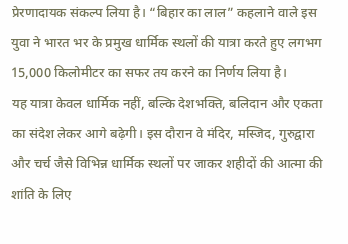प्रेरणादायक संकल्प लिया है। “बिहार का लाल” कहलाने वाले इस युवा ने भारत भर के प्रमुख धार्मिक स्थलों की यात्रा करते हुए लगभग 15,000 किलोमीटर का सफर तय करने का निर्णय लिया है।
यह यात्रा केवल धार्मिक नहीं, बल्कि देशभक्ति, बलिदान और एकता का संदेश लेकर आगे बढ़ेगी। इस दौरान वे मंदिर, मस्जिद, गुरुद्वारा और चर्च जैसे विभिन्न धार्मिक स्थलों पर जाकर शहीदों की आत्मा की शांति के लिए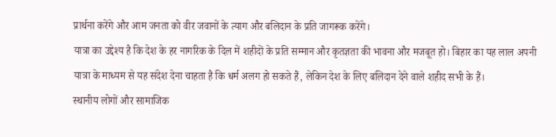प्रार्थना करेंगे और आम जनता को वीर जवानों के त्याग और बलिदान के प्रति जागरूक करेंगे।
यात्रा का उद्देश्य है कि देश के हर नागरिक के दिल में शहीदों के प्रति सम्मान और कृतज्ञता की भावना और मजबूत हो। बिहार का यह लाल अपनी यात्रा के माध्यम से यह संदेश देना चाहता है कि धर्म अलग हो सकते हैं, लेकिन देश के लिए बलिदान देने वाले शहीद सभी के हैं।
स्थानीय लोगों और सामाजिक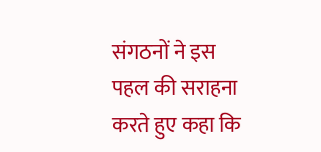संगठनों ने इस पहल की सराहना करते हुए कहा कि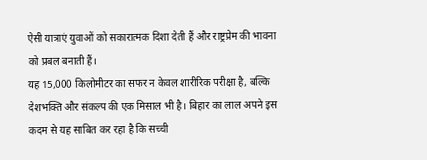ऐसी यात्राएं युवाओं को सकारात्मक दिशा देती हैं और राष्ट्रप्रेम की भावना को प्रबल बनाती हैं।
यह 15,000 किलोमीटर का सफर न केवल शारीरिक परीक्षा है, बल्कि देशभक्ति और संकल्प की एक मिसाल भी है। बिहार का लाल अपने इस कदम से यह साबित कर रहा है कि सच्ची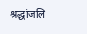श्रद्धांजलि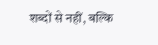शब्दों से नहीं, बल्कि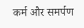कर्म और समर्पण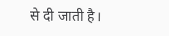से दी जाती है।